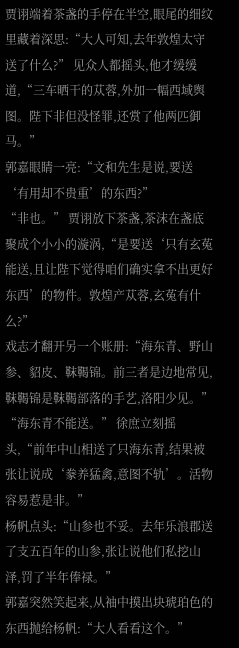贾诩端着茶盏的手停在半空,眼尾的细纹里藏着深思:“大人可知,去年敦煌太守送了什么?” 见众人都摇头,他才缓缓道,“三车晒干的苁蓉,外加一幅西域舆图。陛下非但没怪罪,还赏了他两匹御马。”
郭嘉眼睛一亮:“文和先生是说,要送‘有用却不贵重’的东西?”
“非也。” 贾诩放下茶盏,茶沫在盏底聚成个小小的漩涡,“是要送‘只有玄菟能送,且让陛下觉得咱们确实拿不出更好东西’的物件。敦煌产苁蓉,玄菟有什么?”
戏志才翻开另一个账册:“海东青、野山参、貂皮、靺鞨锦。前三者是边地常见,靺鞨锦是靺鞨部落的手艺,洛阳少见。”
“海东青不能送。” 徐庶立刻摇头,“前年中山相送了只海东青,结果被张让说成‘豢养猛禽,意图不轨’。活物容易惹是非。”
杨帆点头:“山参也不妥。去年乐浪郡送了支五百年的山参,张让说他们私挖山泽,罚了半年俸禄。”
郭嘉突然笑起来,从袖中摸出块琥珀色的东西抛给杨帆:“大人看看这个。”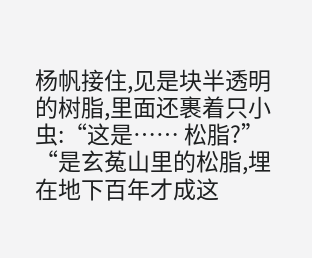杨帆接住,见是块半透明的树脂,里面还裹着只小虫:“这是…… 松脂?”
“是玄菟山里的松脂,埋在地下百年才成这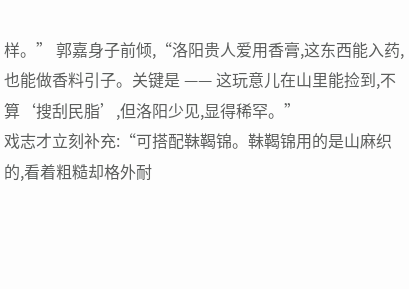样。” 郭嘉身子前倾,“洛阳贵人爱用香膏,这东西能入药,也能做香料引子。关键是 —— 这玩意儿在山里能捡到,不算‘搜刮民脂’,但洛阳少见,显得稀罕。”
戏志才立刻补充:“可搭配靺鞨锦。靺鞨锦用的是山麻织的,看着粗糙却格外耐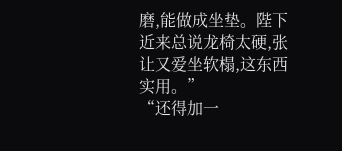磨,能做成坐垫。陛下近来总说龙椅太硬,张让又爱坐软榻,这东西实用。”
“还得加一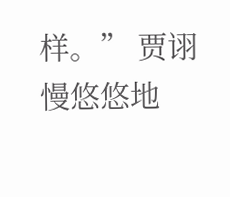样。” 贾诩慢悠悠地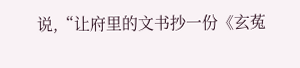说,“让府里的文书抄一份《玄菟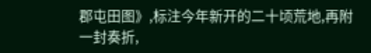郡屯田图》,标注今年新开的二十顷荒地,再附一封奏折,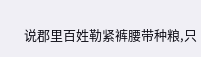说郡里百姓勒紧裤腰带种粮,只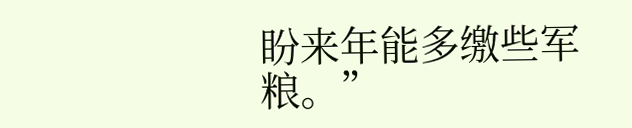盼来年能多缴些军粮。”